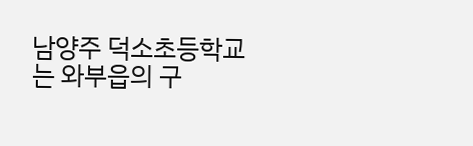남양주 덕소초등학교는 와부읍의 구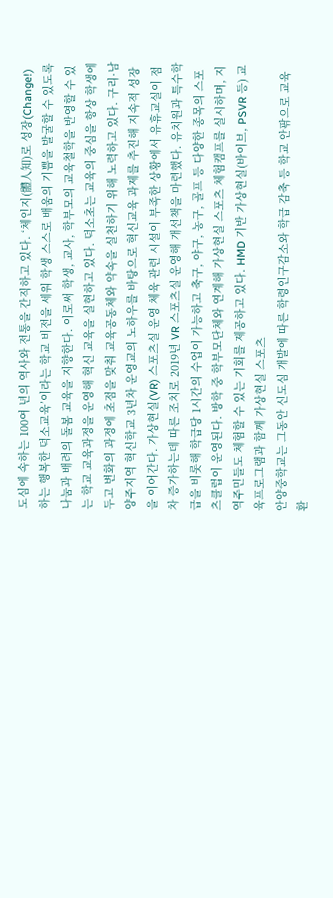도심에 속하는 100여 년의 역사와 전통을 간직하고 있다. ‘체인지(體人知)로 성장(Change!)하는 행복한 덕소교육’이라는 학교 비전을 세워 학생 스스로 배움의 기쁨을 발굴할 수 있도록 나눔과 배려의 돌봄 교육을 지향한다. 이로써 학생, 교사, 학부모의 교육철학을 반영할 수 있는 학교 교육과정을 운영해 혁신 교육을 실현하고 있다. 덕소초는 교육의 중심을 항상 학생에 두고 변화의 과정에 초점을 맞춰 교육공동체와 약속을 실천하기 위해 노력하고 있다. 구리·남양주지역 혁신학교 3년차 운영교의 노하우를 바탕으로 혁신교육 과제를 추진해 지속적 성장을 이어간다. 가상현실(VR) 스포츠실 운영 체육 관련 시설이 부족한 상황에서 유휴교실이 점차 증가하는데 따른 조치로 2019년 VR 스포츠실 운영해 개선책을 마련했다. 유치원과 특수학급을 비롯해 학급당 1시간의 수업이 가능하고 축구, 야구, 농구, 골프 등 다양한 종목의 스포츠클럽이 운영된다. 방학 중 학부모단체와 연계해 가상현실 스포츠 체험캠프를 실시하며, 지역주민들도 체험할 수 있는 기회를 제공하고 있다. HMD 기반 가상현실(바이브, PSVR 등) 교육프로그램과 함께 가상현실 스포츠
안양중학교는 그동안 신도심 개발에 따른 학령인구감소와 학급 감축 등 학교 안팎으로 교육환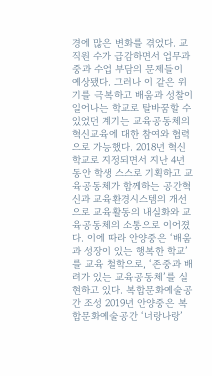경에 많은 변화를 겪었다. 교직원 수가 급감하면서 업무과중과 수업 부담의 문제들이 예상됐다. 그러나 이 같은 위기를 극복하고 배움과 성찰이 일어나는 학교로 탈바꿈할 수 있었던 계기는 교육공동체의 혁신교육에 대한 참여와 협력으로 가능했다. 2018년 혁신학교로 지정되면서 지난 4년 동안 학생 스스로 기획하고 교육공동체가 함께하는 공간혁신과 교육환경시스템의 개선으로 교육활동의 내실화와 교육공동체의 소통으로 이어졌다. 이에 따라 안양중은 ‘배움과 성장이 있는 행복한 학교’를 교육 철학으로, ‘존중과 배려가 있는 교육공동체’를 실현하고 있다. 복합문화예술공간 조성 2019년 안양중은 복합문화예술공간 ‘너랑나랑’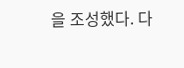을 조성했다. 다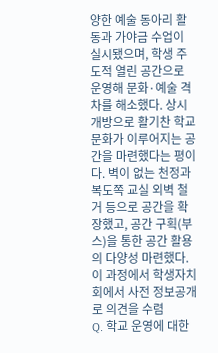양한 예술 동아리 활동과 가야금 수업이 실시됐으며, 학생 주도적 열린 공간으로 운영해 문화·예술 격차를 해소했다. 상시개방으로 활기찬 학교 문화가 이루어지는 공간을 마련했다는 평이다. 벽이 없는 천정과 복도쪽 교실 외벽 철거 등으로 공간을 확장했고, 공간 구획(부스)을 통한 공간 활용의 다양성 마련했다. 이 과정에서 학생자치회에서 사전 정보공개로 의견을 수렴
Q. 학교 운영에 대한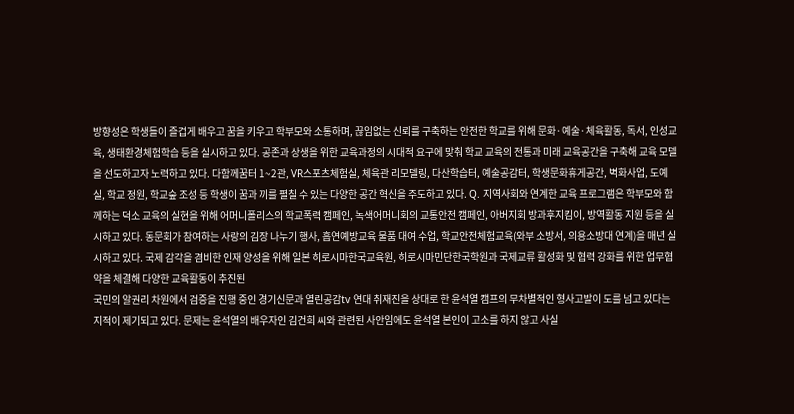방향성은 학생들이 즐겁게 배우고 꿈을 키우고 학부모와 소통하며, 끊임없는 신뢰를 구축하는 안전한 학교를 위해 문화·예술·체육활동, 독서, 인성교육, 생태환경체험학습 등을 실시하고 있다. 공존과 상생을 위한 교육과정의 시대적 요구에 맞춰 학교 교육의 전통과 미래 교육공간을 구축해 교육 모델을 선도하고자 노력하고 있다. 다함께꿈터 1~2관, VR스포츠체험실, 체육관 리모델링, 다산학습터, 예술공감터, 학생문화휴게공간, 벽화사업, 도예실, 학교 정원, 학교숲 조성 등 학생이 꿈과 끼를 펼칠 수 있는 다양한 공간 혁신을 주도하고 있다. Q. 지역사회와 연계한 교육 프로그램은 학부모와 함께하는 덕소 교육의 실현을 위해 어머니폴리스의 학교폭력 캠페인, 녹색어머니회의 교통안전 캠페인, 아버지회 방과후지킴이, 방역활동 지원 등을 실시하고 있다. 동문회가 참여하는 사랑의 김장 나누기 행사, 흡연예방교육 물품 대여 수업, 학교안전체험교육(와부 소방서, 의용소방대 연계)을 매년 실시하고 있다. 국제 감각을 겸비한 인재 양성을 위해 일본 히로시마한국교육원, 히로시마민단한국학원과 국제교류 활성화 및 협력 강화를 위한 업무협약을 체결해 다양한 교육활동이 추진된
국민의 알권리 차원에서 검증을 진행 중인 경기신문과 열린공감tv 연대 취재진을 상대로 한 윤석열 캠프의 무차별적인 형사고발이 도를 넘고 있다는 지적이 제기되고 있다. 문제는 윤석열의 배우자인 김건희 씨와 관련된 사안임에도 윤석열 본인이 고소를 하지 않고 사실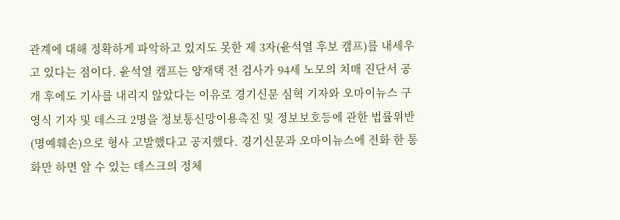관계에 대해 정확하게 파악하고 있지도 못한 제 3자(윤석열 후보 캠프)를 내세우고 있다는 점이다. 윤석열 캠프는 양재택 전 검사가 94세 노모의 치매 진단서 공개 후에도 기사를 내리지 않았다는 이유로 경기신문 심혁 기자와 오마이뉴스 구영식 기자 및 데스크 2명을 정보통신망이용촉진 및 정보보호등에 관한 법률위반(명예훼손)으로 형사 고발했다고 공지했다. 경기신문과 오마이뉴스에 전화 한 통화만 하면 알 수 있는 데스크의 정체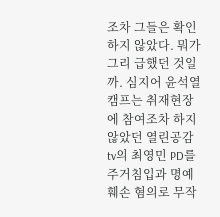조차 그들은 확인하지 않았다. 뭐가 그리 급했던 것일까. 심지어 윤석열 캠프는 취재현장에 참여조차 하지 않았던 열린공감tv의 최영민 PD를 주거침입과 명예훼손 혐의로 무작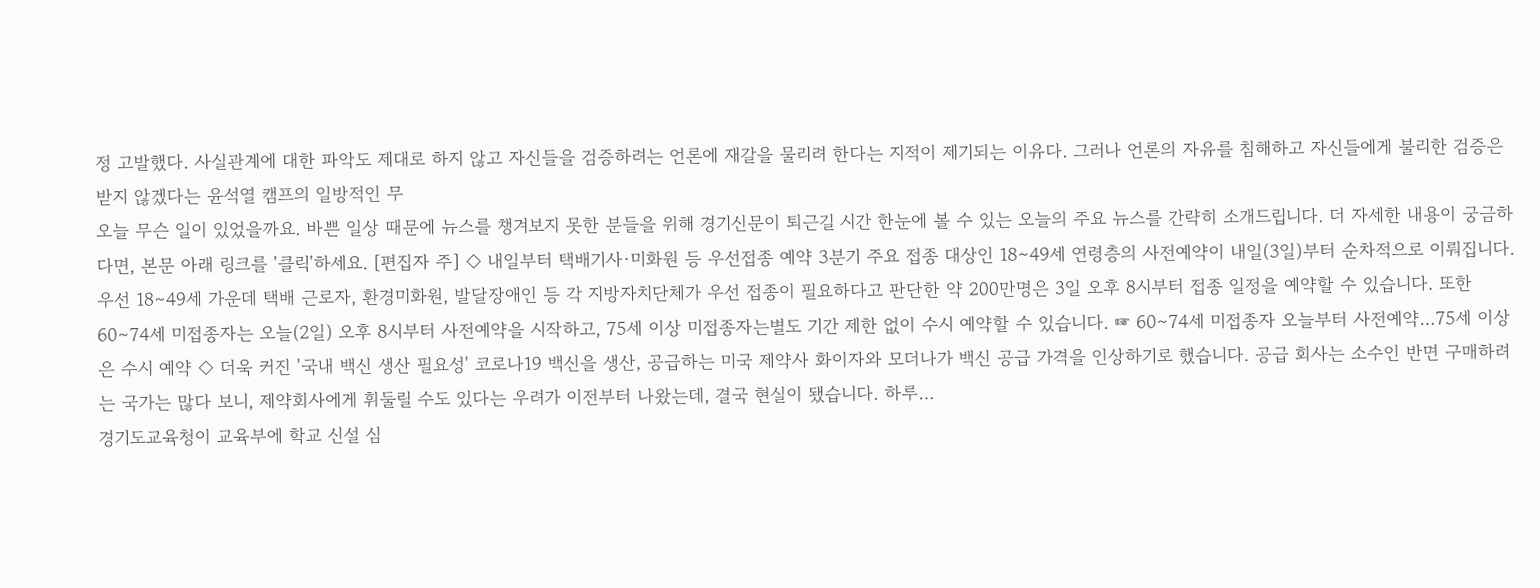정 고발했다. 사실관계에 대한 파악도 제대로 하지 않고 자신들을 검증하려는 언론에 재갈을 물리려 한다는 지적이 제기되는 이유다. 그러나 언론의 자유를 침해하고 자신들에게 불리한 검증은 받지 않겠다는 윤석열 캠프의 일방적인 무
오늘 무슨 일이 있었을까요. 바쁜 일상 때문에 뉴스를 챙겨보지 못한 분들을 위해 경기신문이 퇴근길 시간 한눈에 볼 수 있는 오늘의 주요 뉴스를 간략히 소개드립니다. 더 자세한 내용이 궁금하다면, 본문 아래 링크를 '클릭'하세요. [편집자 주] ◇ 내일부터 택배기사·미화원 등 우선접종 예약 3분기 주요 접종 대상인 18∼49세 연령층의 사전예약이 내일(3일)부터 순차적으로 이뤄집니다. 우선 18∼49세 가운데 택배 근로자, 환경미화원, 발달장애인 등 각 지방자치단체가 우선 접종이 필요하다고 판단한 약 200만명은 3일 오후 8시부터 접종 일정을 예약할 수 있습니다. 또한 60∼74세 미접종자는 오늘(2일) 오후 8시부터 사전예약을 시작하고, 75세 이상 미접종자는별도 기간 제한 없이 수시 예약할 수 있습니다. ☞ 60∼74세 미접종자 오늘부터 사전예약…75세 이상은 수시 예약 ◇ 더욱 커진 '국내 백신 생산 필요성' 코로나19 백신을 생산, 공급하는 미국 제약사 화이자와 모더나가 백신 공급 가격을 인상하기로 했습니다. 공급 회사는 소수인 반면 구매하려는 국가는 많다 보니, 제약회사에게 휘둘릴 수도 있다는 우려가 이전부터 나왔는데, 결국 현실이 됐습니다. 하루…
경기도교육청이 교육부에 학교 신설 심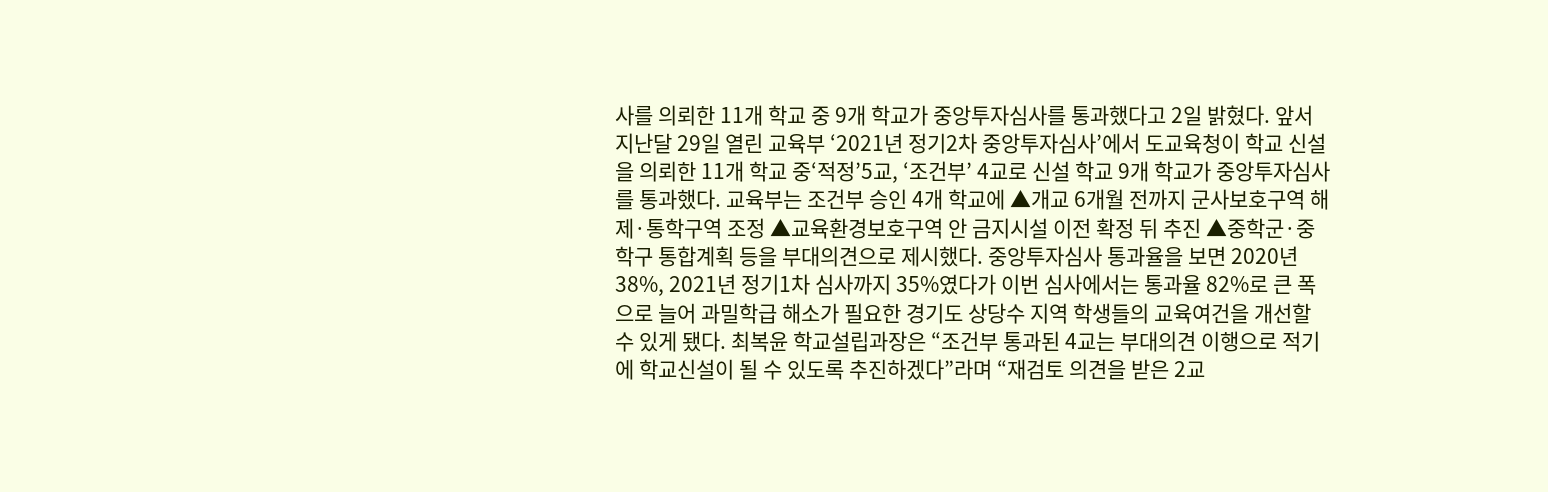사를 의뢰한 11개 학교 중 9개 학교가 중앙투자심사를 통과했다고 2일 밝혔다. 앞서 지난달 29일 열린 교육부 ‘2021년 정기2차 중앙투자심사’에서 도교육청이 학교 신설을 의뢰한 11개 학교 중‘적정’5교, ‘조건부’ 4교로 신설 학교 9개 학교가 중앙투자심사를 통과했다. 교육부는 조건부 승인 4개 학교에 ▲개교 6개월 전까지 군사보호구역 해제·통학구역 조정 ▲교육환경보호구역 안 금지시설 이전 확정 뒤 추진 ▲중학군·중학구 통합계획 등을 부대의견으로 제시했다. 중앙투자심사 통과율을 보면 2020년 38%, 2021년 정기1차 심사까지 35%였다가 이번 심사에서는 통과율 82%로 큰 폭으로 늘어 과밀학급 해소가 필요한 경기도 상당수 지역 학생들의 교육여건을 개선할 수 있게 됐다. 최복윤 학교설립과장은 “조건부 통과된 4교는 부대의견 이행으로 적기에 학교신설이 될 수 있도록 추진하겠다”라며 “재검토 의견을 받은 2교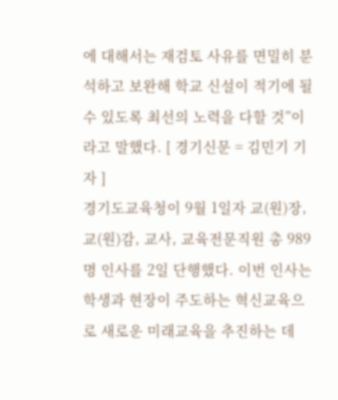에 대해서는 재검토 사유를 면밀히 분석하고 보완해 학교 신설이 적기에 될 수 있도록 최선의 노력을 다할 것”이라고 말했다. [ 경기신문 = 김민기 기자 ]
경기도교육청이 9월 1일자 교(원)장, 교(원)감, 교사, 교육전문직원 총 989명 인사를 2일 단행했다. 이번 인사는 학생과 현장이 주도하는 혁신교육으로 새로운 미래교육을 추진하는 데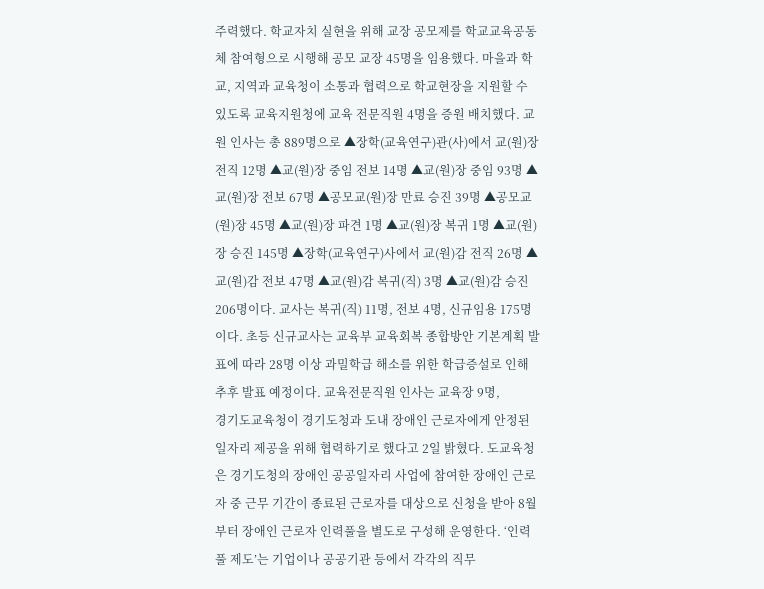주력했다. 학교자치 실현을 위해 교장 공모제를 학교교육공동체 참여형으로 시행해 공모 교장 45명을 임용했다. 마을과 학교, 지역과 교육청이 소통과 협력으로 학교현장을 지원할 수 있도록 교육지원청에 교육 전문직원 4명을 증원 배치했다. 교원 인사는 총 889명으로 ▲장학(교육연구)관(사)에서 교(원)장 전직 12명 ▲교(원)장 중임 전보 14명 ▲교(원)장 중임 93명 ▲교(원)장 전보 67명 ▲공모교(원)장 만료 승진 39명 ▲공모교(원)장 45명 ▲교(원)장 파견 1명 ▲교(원)장 복귀 1명 ▲교(원)장 승진 145명 ▲장학(교육연구)사에서 교(원)감 전직 26명 ▲교(원)감 전보 47명 ▲교(원)감 복귀(직) 3명 ▲교(원)감 승진 206명이다. 교사는 복귀(직) 11명, 전보 4명, 신규임용 175명이다. 초등 신규교사는 교육부 교육회복 종합방안 기본계획 발표에 따라 28명 이상 과밀학급 해소를 위한 학급증설로 인해 추후 발표 예정이다. 교육전문직원 인사는 교육장 9명,
경기도교육청이 경기도청과 도내 장애인 근로자에게 안정된 일자리 제공을 위해 협력하기로 했다고 2일 밝혔다. 도교육청은 경기도청의 장애인 공공일자리 사업에 참여한 장애인 근로자 중 근무 기간이 종료된 근로자를 대상으로 신청을 받아 8월부터 장애인 근로자 인력풀을 별도로 구성해 운영한다. ‘인력풀 제도’는 기업이나 공공기관 등에서 각각의 직무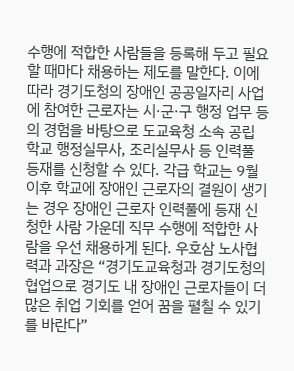수행에 적합한 사람들을 등록해 두고 필요할 때마다 채용하는 제도를 말한다. 이에 따라 경기도청의 장애인 공공일자리 사업에 참여한 근로자는 시·군·구 행정 업무 등의 경험을 바탕으로 도교육청 소속 공립 학교 행정실무사, 조리실무사 등 인력풀 등재를 신청할 수 있다. 각급 학교는 9월 이후 학교에 장애인 근로자의 결원이 생기는 경우 장애인 근로자 인력풀에 등재 신청한 사람 가운데 직무 수행에 적합한 사람을 우선 채용하게 된다. 우호삼 노사협력과 과장은 “경기도교육청과 경기도청의 협업으로 경기도 내 장애인 근로자들이 더 많은 취업 기회를 얻어 꿈을 펼칠 수 있기를 바란다”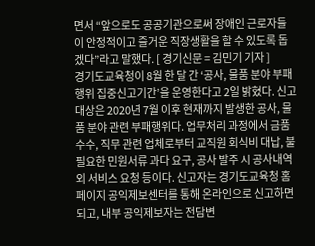면서 “앞으로도 공공기관으로써 장애인 근로자들이 안정적이고 즐거운 직장생활을 할 수 있도록 돕겠다”라고 말했다. [ 경기신문 = 김민기 기자 ]
경기도교육청이 8월 한 달 간 ‘공사, 물품 분야 부패행위 집중신고기간’을 운영한다고 2일 밝혔다. 신고 대상은 2020년 7월 이후 현재까지 발생한 공사, 물품 분야 관련 부패행위다. 업무처리 과정에서 금품수수, 직무 관련 업체로부터 교직원 회식비 대납, 불필요한 민원서류 과다 요구, 공사 발주 시 공사내역 외 서비스 요청 등이다. 신고자는 경기도교육청 홈페이지 공익제보센터를 통해 온라인으로 신고하면 되고, 내부 공익제보자는 전담변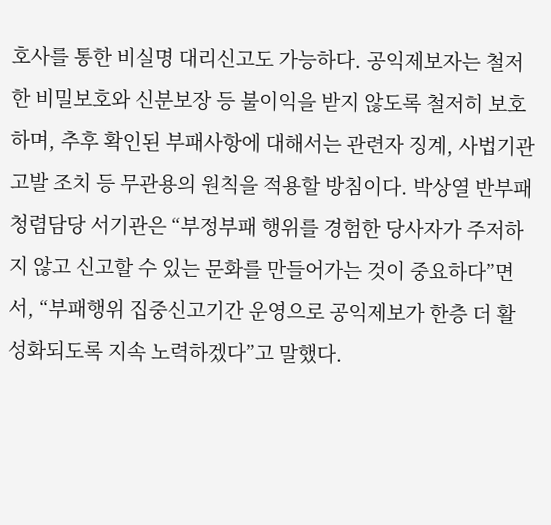호사를 통한 비실명 대리신고도 가능하다. 공익제보자는 철저한 비밀보호와 신분보장 등 불이익을 받지 않도록 철저히 보호하며, 추후 확인된 부패사항에 대해서는 관련자 징계, 사법기관 고발 조치 등 무관용의 원칙을 적용할 방침이다. 박상열 반부패청렴담당 서기관은 “부정부패 행위를 경험한 당사자가 주저하지 않고 신고할 수 있는 문화를 만들어가는 것이 중요하다”면서, “부패행위 집중신고기간 운영으로 공익제보가 한층 더 활성화되도록 지속 노력하겠다”고 말했다.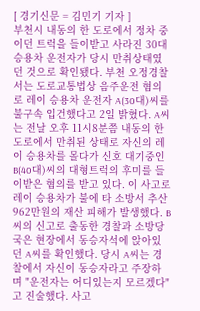[ 경기신문 = 김민기 기자 ]
부천시 내동의 한 도로에서 정차 중이던 트럭을 들이받고 사라진 30대 승용차 운전자가 당시 만취상태였던 것으로 확인됐다. 부천 오정경찰서는 도로교통법상 음주운전 혐의로 레이 승용차 운전자 A(30대)씨를 불구속 입건했다고 2일 밝혔다. A씨는 전날 오후 11시8분쯤 내동의 한 도로에서 만취된 상태로 자신의 레이 승용차를 몰다가 신호 대기중인 B(40대)씨의 대형트럭의 후미를 들이받은 혐의를 받고 있다. 이 사고로 레이 승용차가 불에 타 소방서 추산 962만원의 재산 피해가 발생했다. B씨의 신고로 출동한 경찰과 소방당국은 현장에서 동승자석에 앉아있던 A씨를 확인했다. 당시 A씨는 경찰에서 자신이 동승자라고 주장하며 "운전자는 어디있는지 모르겠다"고 진술했다. 사고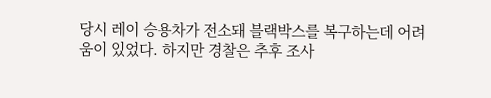당시 레이 승용차가 전소돼 블랙박스를 복구하는데 어려움이 있었다. 하지만 경찰은 추후 조사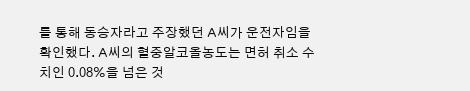를 통해 동승자라고 주장했던 A씨가 운전자임을 확인했다. A씨의 혈중알코올농도는 면허 취소 수치인 0.08%을 넘은 것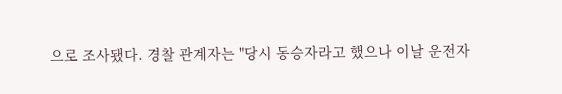으로 조사됐다. 경찰 관계자는 "당시 동승자라고 했으나 이날 운전자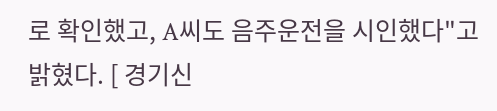로 확인했고, A씨도 음주운전을 시인했다"고 밝혔다. [ 경기신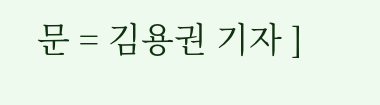문 = 김용권 기자 ]